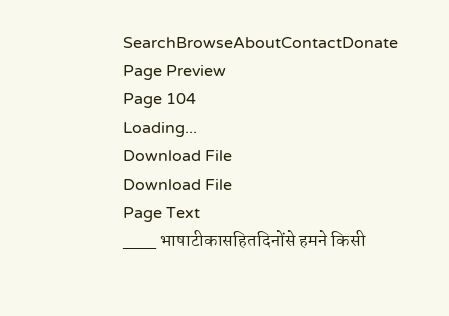SearchBrowseAboutContactDonate
Page Preview
Page 104
Loading...
Download File
Download File
Page Text
___ भाषाटीकासहितदिनोंसे हमने किसी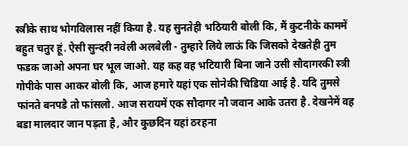स्त्रीके साथ भोगविलास नहीं किया है. यह सुनतेही भठियारी बोली कि, मैं कुटनीके काममें बहुत चतुर हूं. ऐसी सुन्दरी नवेली अलबेली - तुम्हारे लिये लाऊं कि जिसको देखतेही तुम फडक जाओ अपना घर भूल जाओ. यह कह वह भटियारी बिना जाने उसी सौदागरकी स्त्री गोपीके पास आकर बोली कि, आज हमारे यहां एक सोनेकी चिडिया आई है. यदि तुमसे फांनते बनपडै तो फांसलो. आज सरायमें एक सौदागर नौ जवान आके उतरा है. देखनेमें वह बडा मालदार जान पड़ता है, और कुछदिन यहां ठरहना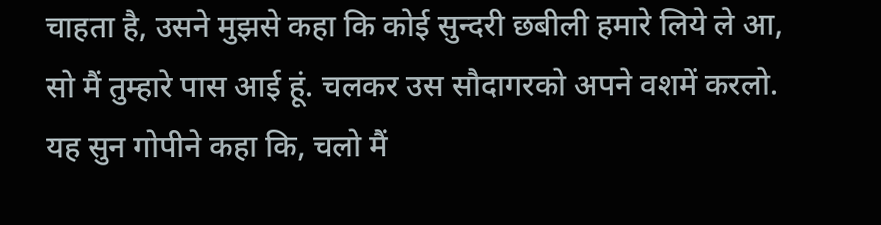चाहता है, उसने मुझसे कहा कि कोई सुन्दरी छबीली हमारे लिये ले आ, सो मैं तुम्हारे पास आई हूं. चलकर उस सौदागरको अपने वशमें करलो. यह सुन गोपीने कहा कि, चलो मैं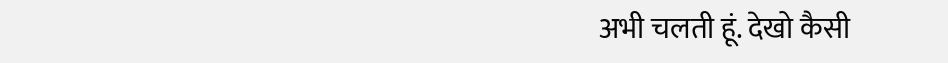अभी चलती हूं. देखो कैसी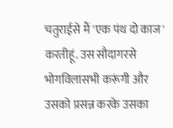चतुराईसे मैं 'एक पंथ दो काज' करतीहूं. उस सौदागरसे भोगविलासभी करूंगी और उसको प्रसन्न करके उसका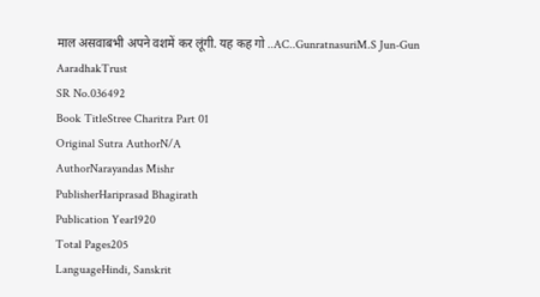माल असवाबभी अपने वशमें कर लूंगी. यह कह गो ..AC..GunratnasuriM.S Jun-Gun AaradhakTrust
SR No.036492
Book TitleStree Charitra Part 01
Original Sutra AuthorN/A
AuthorNarayandas Mishr
PublisherHariprasad Bhagirath
Publication Year1920
Total Pages205
LanguageHindi, Sanskrit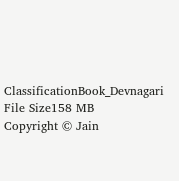ClassificationBook_Devnagari
File Size158 MB
Copyright © Jain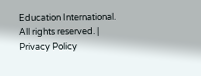Education International. All rights reserved. | Privacy Policy